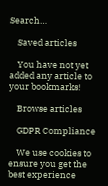Search…

    Saved articles

    You have not yet added any article to your bookmarks!

    Browse articles

    GDPR Compliance

    We use cookies to ensure you get the best experience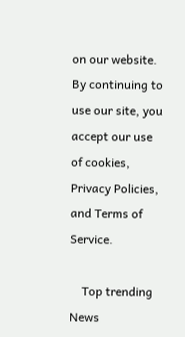on our website. By continuing to use our site, you accept our use of cookies, Privacy Policies, and Terms of Service.

    Top trending News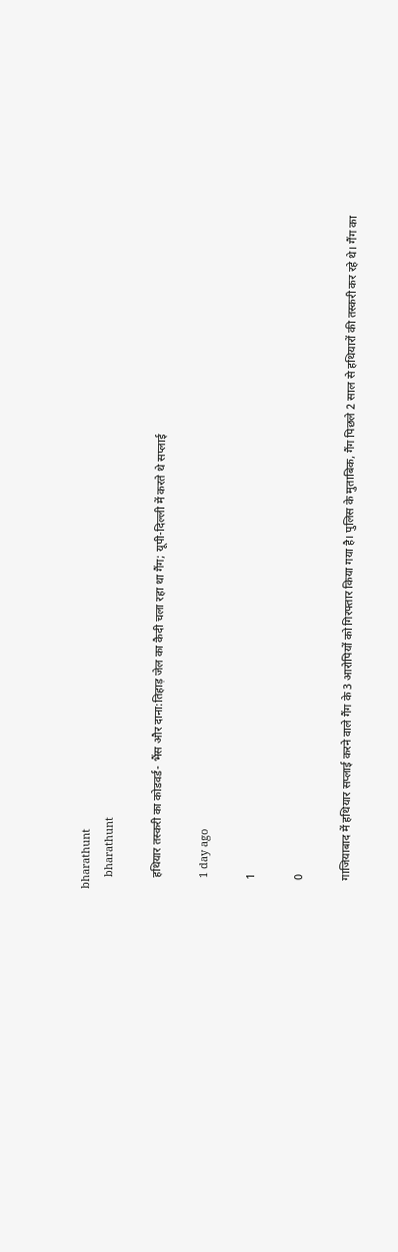bharathunt
    bharathunt

    हथियार तस्करी का कोडवर्ड- भैंस और दाना:तिहाड़ जेल का कैदी चला रहा था गैंग; यूपी-दिल्ली में करते थे सप्लाई

    1 day ago

    1

    0

    गाजियाबाद में हथियार सप्लाई करने वाले गैंग के 3 आरोपियों को गिरफ्तार किया गया है। पुलिस के मुताबिक, गैंग पिछले 2 साल से हथियारों की तस्करी कर रहे थे। गैंग का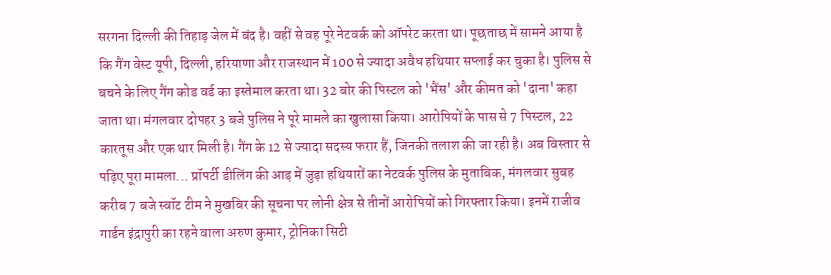सरगना दिल्ली की तिहाड़ जेल में बंद है। वहीं से वह पूरे नेटवर्क को ऑपरेट करता था। पूछताछ में सामने आया है कि गैंग वेस्ट यूपी, दिल्ली, हरियाणा और राजस्थान में 100 से ज्यादा अवैध हथियार सप्लाई कर चुका है। पुलिस से बचने के लिए गैंग कोड वर्ड का इस्तेमाल करता था। 32 बोर की पिस्टल को 'भैंस' और कीमत को 'दाना' कहा जाता था। मंगलवार दोपहर 3 बजे पुलिस ने पूरे मामले का खुलासा किया। आरोपियों के पास से 7 पिस्टल, 22 कारतूस और एक थार मिली है। गैंग के 12 से ज्यादा सदस्य फरार हैं, जिनकी तलाश की जा रही है। अब विस्तार से पढ़िए पूरा मामला... प्रॉपर्टी डीलिंग की आड़ में जुड़ा हथियारों का नेटवर्क पुलिस के मुताबिक, मंगलवार सुबह करीब 7 बजे स्वॉट टीम ने मुखबिर की सूचना पर लोनी क्षेत्र से तीनों आरोपियों को गिरफ्तार किया। इनमें राजीव गार्डन इंद्रापुरी का रहने वाला अरुण कुमार, ट्रोनिका सिटी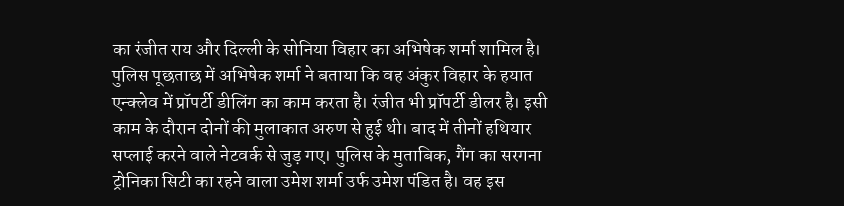का रंजीत राय और दिल्ली के सोनिया विहार का अभिषेक शर्मा शामिल है। पुलिस पूछताछ में अभिषेक शर्मा ने बताया कि वह अंकुर विहार के हयात एन्क्लेव में प्रॉपर्टी डीलिंग का काम करता है। रंजीत भी प्रॉपर्टी डीलर है। इसी काम के दौरान दोनों की मुलाकात अरुण से हुई थी। बाद में तीनों हथियार सप्लाई करने वाले नेटवर्क से जुड़ गए। पुलिस के मुताबिक, गैंग का सरगना ट्रोनिका सिटी का रहने वाला उमेश शर्मा उर्फ उमेश पंडित है। वह इस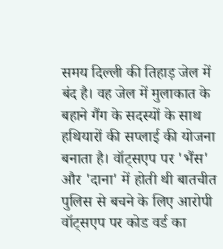समय दिल्ली की तिहाड़ जेल में बंद है। वह जेल में मुलाकात के बहाने गैंग के सदस्यों के साथ हथियारों की सप्लाई की योजना बनाता है। वॉट्सएप पर 'भैंस' और 'दाना' में होती थी बातचीत पुलिस से बचने के लिए आरोपी वॉट्सएप पर कोड वर्ड का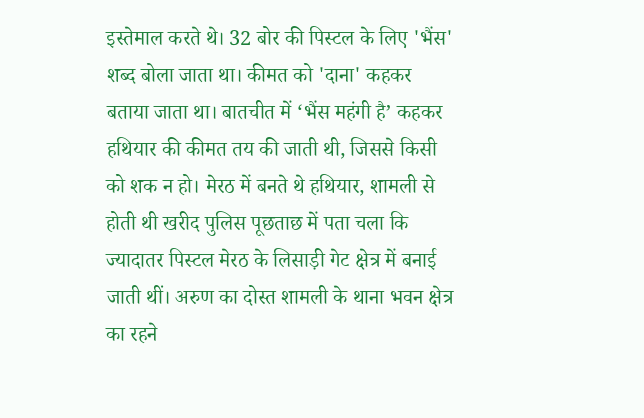इस्तेमाल करते थे। 32 बोर की पिस्टल के लिए 'भैंस' शब्द बोला जाता था। कीमत को 'दाना' कहकर बताया जाता था। बातचीत में ‘भैंस महंगी है’ कहकर हथियार की कीमत तय की जाती थी, जिससे किसी को शक न हो। मेरठ में बनते थे हथियार, शामली से होती थी खरीद पुलिस पूछताछ में पता चला कि ज्यादातर पिस्टल मेरठ के लिसाड़ी गेट क्षेत्र में बनाई जाती थीं। अरुण का दोस्त शामली के थाना भवन क्षेत्र का रहने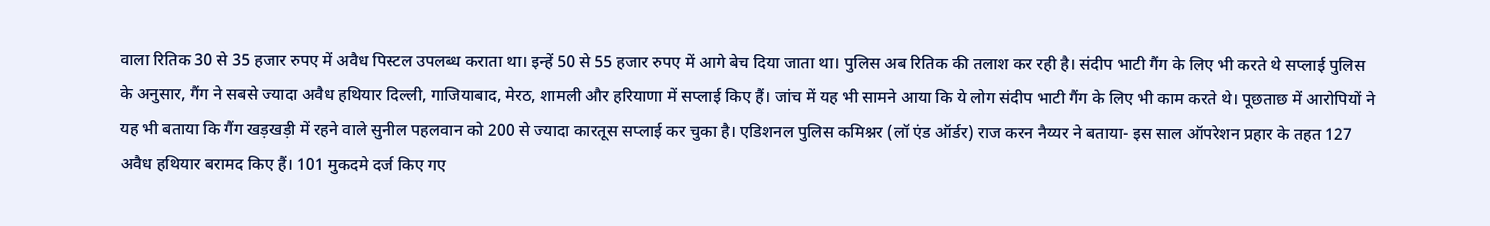वाला रितिक 30 से 35 हजार रुपए में अवैध पिस्टल उपलब्ध कराता था। इन्हें 50 से 55 हजार रुपए में आगे बेच दिया जाता था। पुलिस अब रितिक की तलाश कर रही है। संदीप भाटी गैंग के लिए भी करते थे सप्लाई पुलिस के अनुसार, गैंग ने सबसे ज्यादा अवैध हथियार दिल्ली, गाजियाबाद, मेरठ, शामली और हरियाणा में सप्लाई किए हैं। जांच में यह भी सामने आया कि ये लोग संदीप भाटी गैंग के लिए भी काम करते थे। पूछताछ में आरोपियों ने यह भी बताया कि गैंग खड़खड़ी में रहने वाले सुनील पहलवान को 200 से ज्यादा कारतूस सप्लाई कर चुका है। एडिशनल पुलिस कमिश्नर (लॉ एंड ऑर्डर) राज करन नैय्यर ने बताया- इस साल ऑपरेशन प्रहार के तहत 127 अवैध हथियार बरामद किए हैं। 101 मुकदमे दर्ज किए गए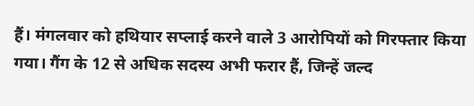हैं। मंगलवार को हथियार सप्लाई करने वाले 3 आरोपियों को गिरफ्तार किया गया। गैंग के 12 से अधिक सदस्य अभी फरार हैं, जिन्हें जल्द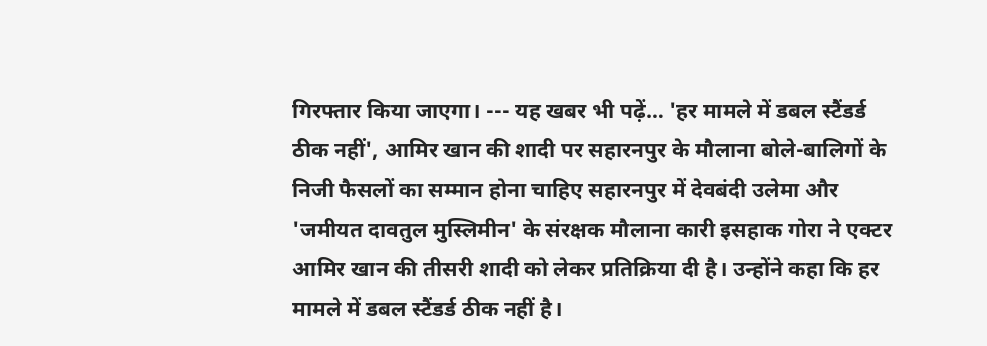गिरफ्तार किया जाएगा। --- यह खबर भी पढ़ें… 'हर मामले में डबल स्टैंडर्ड ठीक नहीं', आमिर खान की शादी पर सहारनपुर के मौलाना बोले-बालिगों के निजी फैसलों का सम्मान होना चाहिए सहारनपुर में देवबंदी उलेमा और 'जमीयत दावतुल मुस्लिमीन' के संरक्षक मौलाना कारी इसहाक गोरा ने एक्टर आमिर खान की तीसरी शादी को लेकर प्रतिक्रिया दी है। उन्होंने कहा कि हर मामले में डबल स्टैंडर्ड ठीक नहीं है।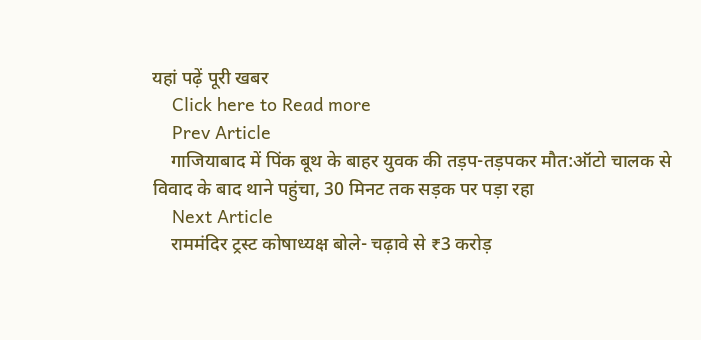यहां पढ़ें पूरी खबर
    Click here to Read more
    Prev Article
    गाजियाबाद में पिंक बूथ के बाहर युवक की तड़प-तड़पकर मौत:ऑटो चालक से विवाद के बाद थाने पहुंचा, 30 मिनट तक सड़क पर पड़ा रहा
    Next Article
    राममंदिर ट्रस्ट कोषाध्यक्ष बोले- चढ़ावे से ₹3 करोड़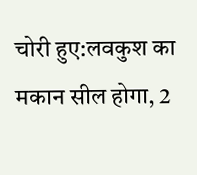चोरी हुए:लवकुश का मकान सील होगा, 2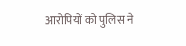आरोपियों को पुलिस ने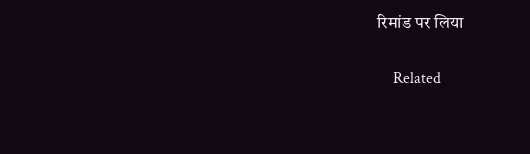रिमांड पर लिया

    Related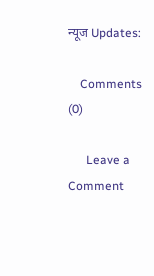न्यूज Updates:

    Comments (0)

      Leave a Comment